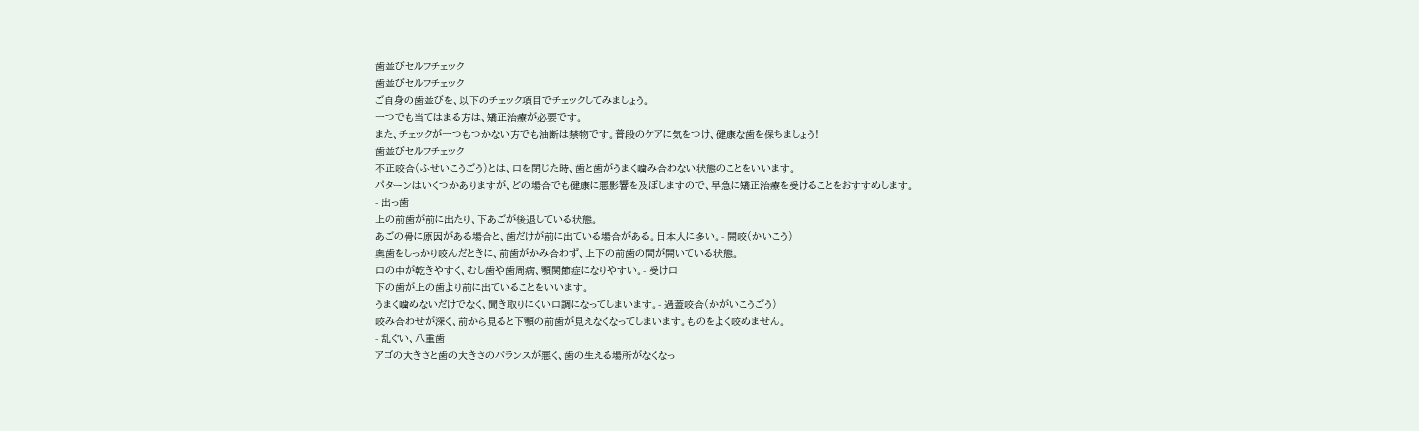歯並びセルフチェック
歯並びセルフチェック
ご自身の歯並びを、以下のチェック項目でチェックしてみましょう。
一つでも当てはまる方は、矯正治療が必要です。
また、チェックが一つもつかない方でも油断は禁物です。普段のケアに気をつけ、健康な歯を保ちましょう!
歯並びセルフチェック
不正咬合(ふせいこうごう)とは、口を閉じた時、歯と歯がうまく噛み合わない状態のことをいいます。
パターンはいくつかありますが、どの場合でも健康に悪影響を及ぼしますので、早急に矯正治療を受けることをおすすめします。
- 出っ歯
上の前歯が前に出たり、下あごが後退している状態。
あごの骨に原因がある場合と、歯だけが前に出ている場合がある。日本人に多い。- 開咬(かいこう)
奥歯をしっかり咬んだときに、前歯がかみ合わず、上下の前歯の間が開いている状態。
口の中が乾きやすく、むし歯や歯周病、顎関節症になりやすい。- 受け口
下の歯が上の歯より前に出ていることをいいます。
うまく噛めないだけでなく、聞き取りにくい口調になってしまいます。- 過蓋咬合(かがいこうごう)
咬み合わせが深く、前から見ると下顎の前歯が見えなくなってしまいます。ものをよく咬めません。
- 乱ぐい、八重歯
アゴの大きさと歯の大きさのバランスが悪く、歯の生える場所がなくなっ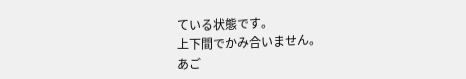ている状態です。
上下間でかみ合いません。
あご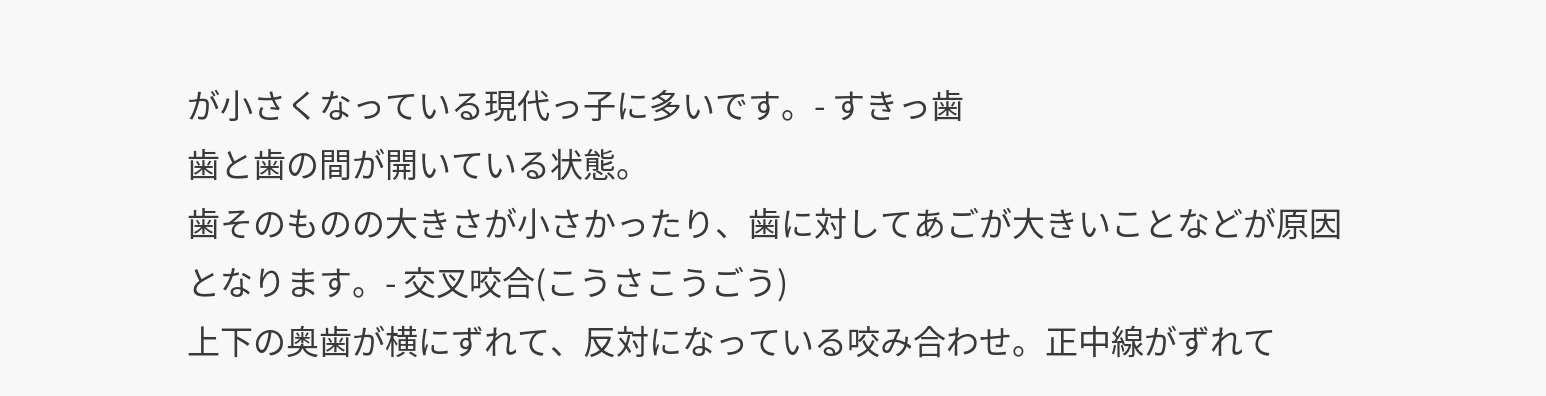が小さくなっている現代っ子に多いです。- すきっ歯
歯と歯の間が開いている状態。
歯そのものの大きさが小さかったり、歯に対してあごが大きいことなどが原因となります。- 交叉咬合(こうさこうごう)
上下の奥歯が横にずれて、反対になっている咬み合わせ。正中線がずれて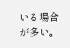いる場合が多い。